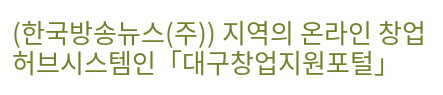(한국방송뉴스(주)) 지역의 온라인 창업허브시스템인「대구창업지원포털」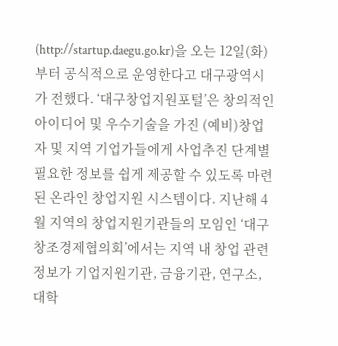(http://startup.daegu.go.kr)을 오는 12일(화)부터 공식적으로 운영한다고 대구광역시가 전했다. ‘대구창업지원포털’은 창의적인 아이디어 및 우수기술을 가진 (예비)창업자 및 지역 기업가들에게 사업추진 단계별 필요한 정보를 쉽게 제공할 수 있도록 마련된 온라인 창업지원 시스템이다. 지난해 4월 지역의 창업지원기관들의 모임인 ‘대구창조경제협의회’에서는 지역 내 창업 관련 정보가 기업지원기관, 금융기관, 연구소, 대학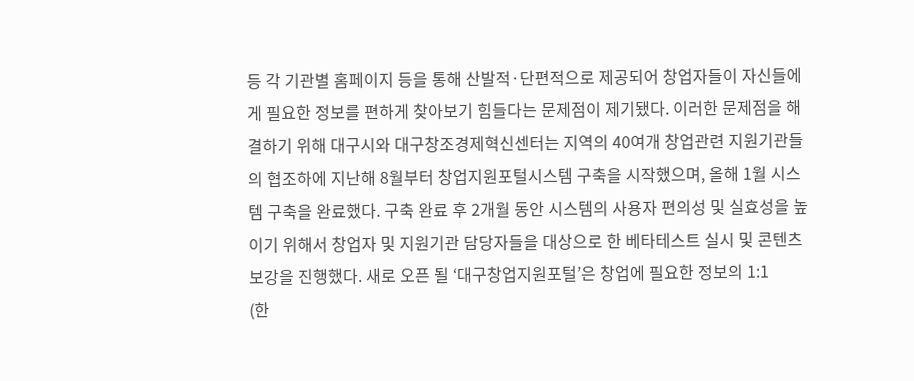등 각 기관별 홈페이지 등을 통해 산발적·단편적으로 제공되어 창업자들이 자신들에게 필요한 정보를 편하게 찾아보기 힘들다는 문제점이 제기됐다. 이러한 문제점을 해결하기 위해 대구시와 대구창조경제혁신센터는 지역의 40여개 창업관련 지원기관들의 협조하에 지난해 8월부터 창업지원포털시스템 구축을 시작했으며, 올해 1월 시스템 구축을 완료했다. 구축 완료 후 2개월 동안 시스템의 사용자 편의성 및 실효성을 높이기 위해서 창업자 및 지원기관 담당자들을 대상으로 한 베타테스트 실시 및 콘텐츠 보강을 진행했다. 새로 오픈 될 ‘대구창업지원포털’은 창업에 필요한 정보의 1:1
(한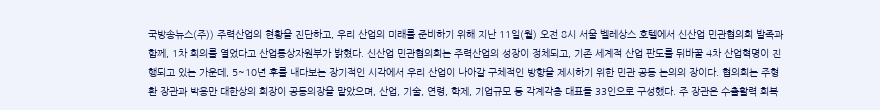국방송뉴스(주)) 주력산업의 현황을 진단하고, 우리 산업의 미래를 준비하기 위해 지난 11일(월) 오전 8시 서울 벨레상스 호텔에서 신산업 민관협의회 발족과 함께, 1차 회의를 열었다고 산업통상자원부가 밝혔다. 신산업 민관협의회는 주력산업의 성장이 정체되고, 기존 세계적 산업 판도를 뒤바꿀 4차 산업혁명이 진행되고 있는 가운데, 5~10년 후를 내다보는 장기적인 시각에서 우리 산업이 나아갈 구체적인 방향을 제시하기 위한 민관 공동 논의의 장이다. 협의회는 주형환 장관과 박용만 대한상의 회장이 공동의장을 맡았으며, 산업, 기술, 연령, 학제, 기업규모 등 각계각층 대표들 33인으로 구성했다. 주 장관은 수출활력 회복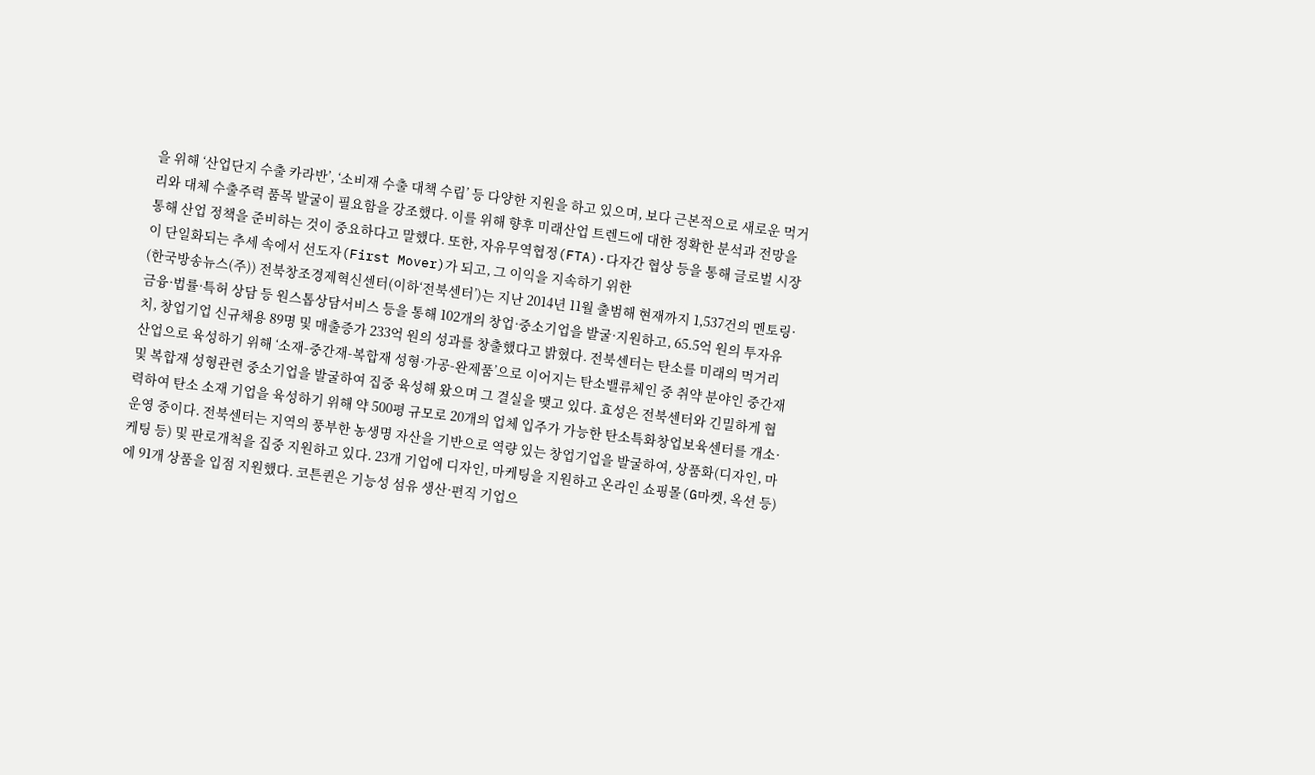을 위해 ‘산업단지 수출 카라반’, ‘소비재 수출 대책 수립’ 등 다양한 지원을 하고 있으며, 보다 근본적으로 새로운 먹거리와 대체 수출주력 품목 발굴이 필요함을 강조했다. 이를 위해 향후 미래산업 트렌드에 대한 정확한 분석과 전망을 통해 산업 정책을 준비하는 것이 중요하다고 말했다. 또한, 자유무역협정(FTA)·다자간 협상 등을 통해 글로벌 시장이 단일화되는 추세 속에서 선도자(First Mover)가 되고, 그 이익을 지속하기 위한
(한국방송뉴스(주)) 전북창조경제혁신센터(이하‘전북센터’)는 지난 2014년 11월 출범해 현재까지 1,537건의 멘토링·금융·법률·특허 상담 등 원스톱상담서비스 등을 통해 102개의 창업·중소기업을 발굴·지원하고, 65.5억 원의 투자유치, 창업기업 신규채용 89명 및 매출증가 233억 원의 성과를 창출했다고 밝혔다. 전북센터는 탄소를 미래의 먹거리 산업으로 육성하기 위해 ‘소재-중간재-복합재 성형·가공-완제품’으로 이어지는 탄소밸류체인 중 취약 분야인 중간재 및 복합재 성형관련 중소기업을 발굴하여 집중 육성해 왔으며 그 결실을 맺고 있다. 효성은 전북센터와 긴밀하게 협력하여 탄소 소재 기업을 육성하기 위해 약 500평 규모로 20개의 업체 입주가 가능한 탄소특화창업보육센터를 개소·운영 중이다. 전북센터는 지역의 풍부한 농생명 자산을 기반으로 역량 있는 창업기업을 발굴하여, 상품화(디자인, 마케팅 등) 및 판로개척을 집중 지원하고 있다. 23개 기업에 디자인, 마케팅을 지원하고 온라인 쇼핑몰(G마켓, 옥션 등)에 91개 상품을 입점 지원했다. 코튼퀸은 기능성 섬유 생산·편직 기업으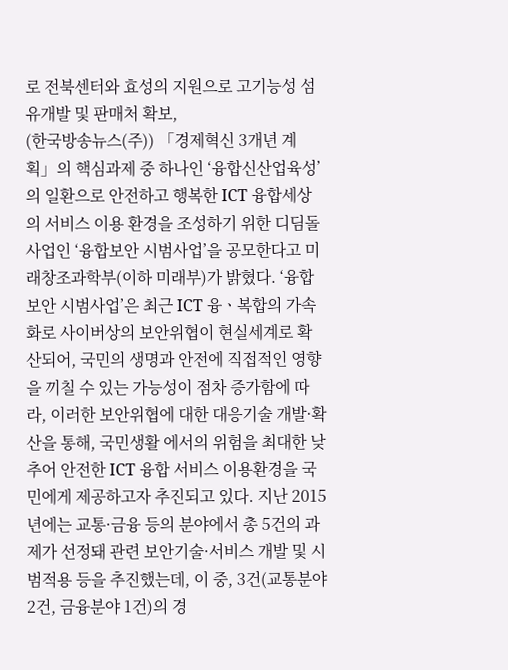로 전북센터와 효성의 지원으로 고기능성 섬유개발 및 판매처 확보,
(한국방송뉴스(주)) 「경제혁신 3개년 계획」의 핵심과제 중 하나인 ‘융합신산업육성’의 일환으로 안전하고 행복한 ICT 융합세상의 서비스 이용 환경을 조성하기 위한 디딤돌 사업인 ‘융합보안 시범사업’을 공모한다고 미래창조과학부(이하 미래부)가 밝혔다. ‘융합보안 시범사업’은 최근 ICT 융ㆍ복합의 가속화로 사이버상의 보안위협이 현실세계로 확산되어, 국민의 생명과 안전에 직접적인 영향을 끼칠 수 있는 가능성이 점차 증가함에 따라, 이러한 보안위협에 대한 대응기술 개발·확산을 통해, 국민생활 에서의 위험을 최대한 낮추어 안전한 ICT 융합 서비스 이용환경을 국민에게 제공하고자 추진되고 있다. 지난 2015년에는 교통·금융 등의 분야에서 총 5건의 과제가 선정돼 관련 보안기술·서비스 개발 및 시범적용 등을 추진했는데, 이 중, 3건(교통분야 2건, 금융분야 1건)의 경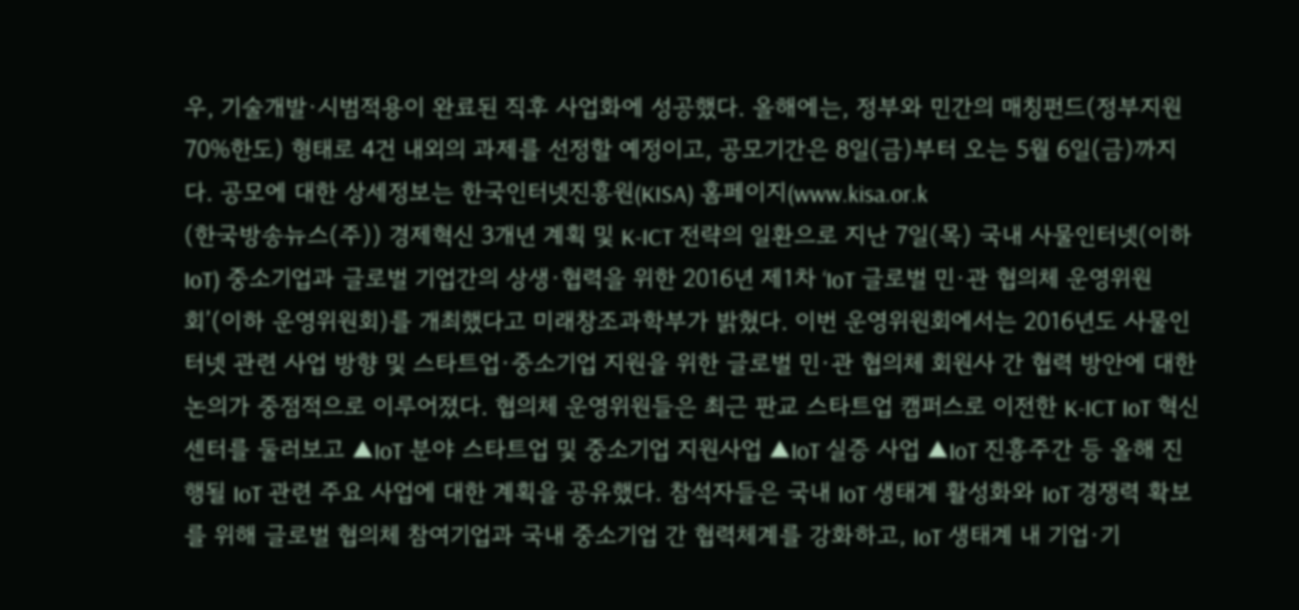우, 기술개발·시범적용이 완료된 직후 사업화에 성공했다. 올해에는, 정부와 민간의 매칭펀드(정부지원 70%한도) 형태로 4건 내외의 과제를 선정할 예정이고, 공모기간은 8일(금)부터 오는 5월 6일(금)까지다. 공모에 대한 상세정보는 한국인터넷진흥원(KISA) 홈페이지(www.kisa.or.k
(한국방송뉴스(주)) 경제혁신 3개년 계획 및 K-ICT 전략의 일환으로 지난 7일(목) 국내 사물인터넷(이하 IoT) 중소기업과 글로벌 기업간의 상생·협력을 위한 2016년 제1차 ‘IoT 글로벌 민·관 협의체 운영위원회’(이하 운영위원회)를 개최했다고 미래창조과학부가 밝혔다. 이번 운영위원회에서는 2016년도 사물인터넷 관련 사업 방향 및 스타트업·중소기업 지원을 위한 글로벌 민·관 협의체 회원사 간 협력 방안에 대한 논의가 중점적으로 이루어졌다. 협의체 운영위원들은 최근 판교 스타트업 캠퍼스로 이전한 K-ICT IoT 혁신센터를 둘러보고 ▲IoT 분야 스타트업 및 중소기업 지원사업 ▲IoT 실증 사업 ▲IoT 진흥주간 등 올해 진행될 IoT 관련 주요 사업에 대한 계획을 공유했다. 참석자들은 국내 IoT 생태계 활성화와 IoT 경쟁력 확보를 위해 글로벌 협의체 참여기업과 국내 중소기업 간 협력체계를 강화하고, IoT 생태계 내 기업·기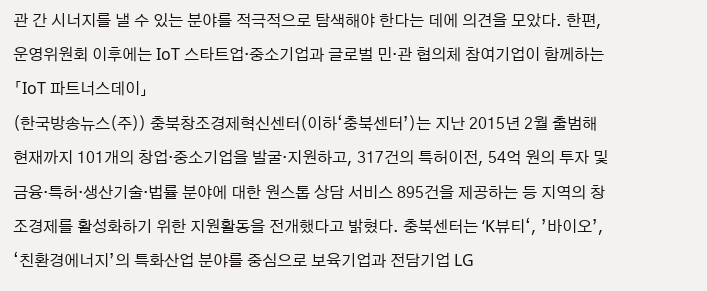관 간 시너지를 낼 수 있는 분야를 적극적으로 탐색해야 한다는 데에 의견을 모았다. 한편, 운영위원회 이후에는 IoT 스타트업·중소기업과 글로벌 민·관 협의체 참여기업이 함께하는 「IoT 파트너스데이」
(한국방송뉴스(주)) 충북창조경제혁신센터(이하‘충북센터’)는 지난 2015년 2월 출범해 현재까지 101개의 창업·중소기업을 발굴·지원하고, 317건의 특허이전, 54억 원의 투자 및 금융·특허·생산기술·법률 분야에 대한 원스톱 상담 서비스 895건을 제공하는 등 지역의 창조경제를 활성화하기 위한 지원활동을 전개했다고 밝혔다. 충북센터는 ‘K뷰티‘, ’바이오’, ‘친환경에너지’의 특화산업 분야를 중심으로 보육기업과 전담기업 LG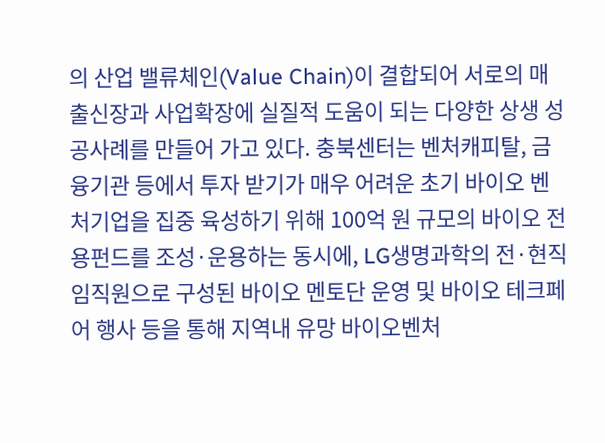의 산업 밸류체인(Value Chain)이 결합되어 서로의 매출신장과 사업확장에 실질적 도움이 되는 다양한 상생 성공사례를 만들어 가고 있다. 충북센터는 벤처캐피탈, 금융기관 등에서 투자 받기가 매우 어려운 초기 바이오 벤처기업을 집중 육성하기 위해 100억 원 규모의 바이오 전용펀드를 조성·운용하는 동시에, LG생명과학의 전·현직 임직원으로 구성된 바이오 멘토단 운영 및 바이오 테크페어 행사 등을 통해 지역내 유망 바이오벤처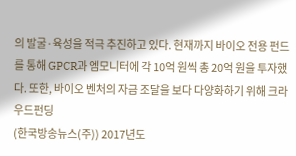의 발굴·육성을 적극 추진하고 있다. 현재까지 바이오 전용 펀드를 통해 GPCR과 엠모니터에 각 10억 원씩 총 20억 원을 투자했다. 또한, 바이오 벤처의 자금 조달을 보다 다양화하기 위해 크라우드펀딩
(한국방송뉴스(주)) 2017년도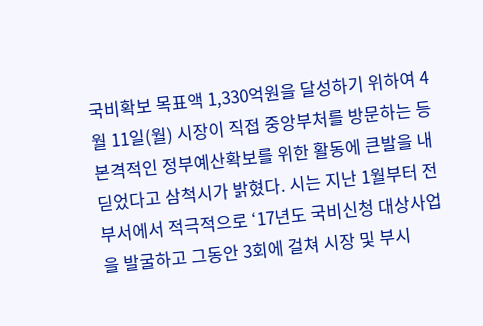국비확보 목표액 1,330억원을 달성하기 위하여 4월 11일(월) 시장이 직접 중앙부처를 방문하는 등 본격적인 정부예산확보를 위한 활동에 큰발을 내딛었다고 삼척시가 밝혔다. 시는 지난 1월부터 전 부서에서 적극적으로 ‘17년도 국비신청 대상사업을 발굴하고 그동안 3회에 걸쳐 시장 및 부시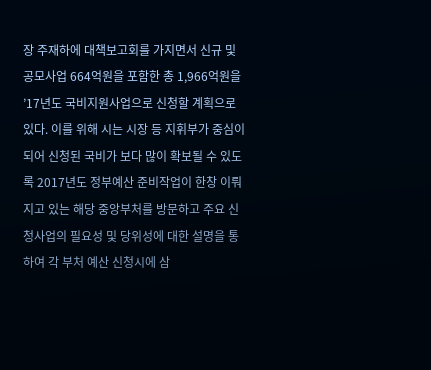장 주재하에 대책보고회를 가지면서 신규 및 공모사업 664억원을 포함한 총 1,966억원을 ’17년도 국비지원사업으로 신청할 계획으로 있다. 이를 위해 시는 시장 등 지휘부가 중심이 되어 신청된 국비가 보다 많이 확보될 수 있도록 2017년도 정부예산 준비작업이 한창 이뤄지고 있는 해당 중앙부처를 방문하고 주요 신청사업의 필요성 및 당위성에 대한 설명을 통하여 각 부처 예산 신청시에 삼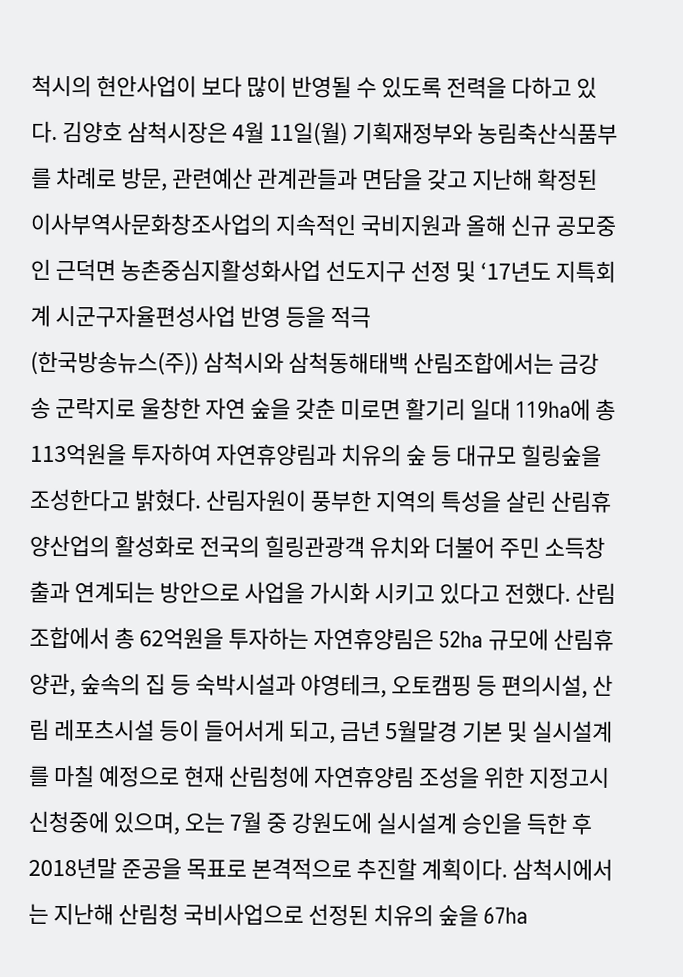척시의 현안사업이 보다 많이 반영될 수 있도록 전력을 다하고 있다. 김양호 삼척시장은 4월 11일(월) 기획재정부와 농림축산식품부를 차례로 방문, 관련예산 관계관들과 면담을 갖고 지난해 확정된 이사부역사문화창조사업의 지속적인 국비지원과 올해 신규 공모중인 근덕면 농촌중심지활성화사업 선도지구 선정 및 ‘17년도 지특회계 시군구자율편성사업 반영 등을 적극
(한국방송뉴스(주)) 삼척시와 삼척동해태백 산림조합에서는 금강송 군락지로 울창한 자연 숲을 갖춘 미로면 활기리 일대 119ha에 총 113억원을 투자하여 자연휴양림과 치유의 숲 등 대규모 힐링숲을 조성한다고 밝혔다. 산림자원이 풍부한 지역의 특성을 살린 산림휴양산업의 활성화로 전국의 힐링관광객 유치와 더불어 주민 소득창출과 연계되는 방안으로 사업을 가시화 시키고 있다고 전했다. 산림조합에서 총 62억원을 투자하는 자연휴양림은 52ha 규모에 산림휴양관, 숲속의 집 등 숙박시설과 야영테크, 오토캠핑 등 편의시설, 산림 레포츠시설 등이 들어서게 되고, 금년 5월말경 기본 및 실시설계를 마칠 예정으로 현재 산림청에 자연휴양림 조성을 위한 지정고시 신청중에 있으며, 오는 7월 중 강원도에 실시설계 승인을 득한 후 2018년말 준공을 목표로 본격적으로 추진할 계획이다. 삼척시에서는 지난해 산림청 국비사업으로 선정된 치유의 숲을 67ha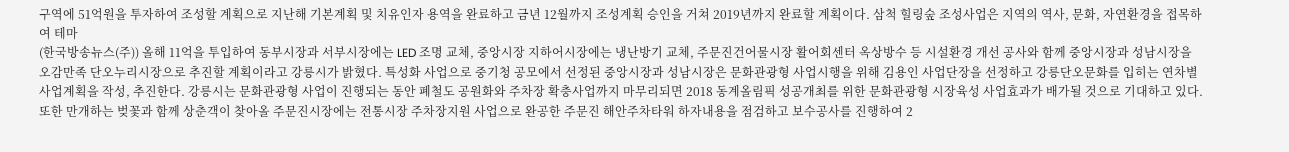구역에 51억원을 투자하여 조성할 계획으로 지난해 기본계획 및 치유인자 용역을 완료하고 금년 12월까지 조성계획 승인을 거쳐 2019년까지 완료할 계획이다. 삼척 힐링숲 조성사업은 지역의 역사, 문화, 자연환경을 접목하여 테마
(한국방송뉴스(주)) 올해 11억을 투입하여 동부시장과 서부시장에는 LED 조명 교체, 중앙시장 지하어시장에는 냉난방기 교체, 주문진건어물시장 활어회센터 옥상방수 등 시설환경 개선 공사와 함께 중앙시장과 성남시장을 오감만족 단오누리시장으로 추진할 계획이라고 강릉시가 밝혔다. 특성화 사업으로 중기청 공모에서 선정된 중앙시장과 성남시장은 문화관광형 사업시행을 위해 김용인 사업단장을 선정하고 강릉단오문화를 입히는 연차별 사업계획을 작성, 추진한다. 강릉시는 문화관광형 사업이 진행되는 동안 폐철도 공원화와 주차장 확충사업까지 마무리되면 2018 동계올림픽 성공개최를 위한 문화관광형 시장육성 사업효과가 배가될 것으로 기대하고 있다. 또한 만개하는 벚꽃과 함께 상춘객이 찾아올 주문진시장에는 전통시장 주차장지원 사업으로 완공한 주문진 해안주차타워 하자내용을 점검하고 보수공사를 진행하여 2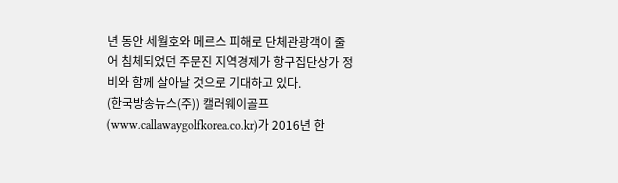년 동안 세월호와 메르스 피해로 단체관광객이 줄어 침체되었던 주문진 지역경제가 항구집단상가 정비와 함께 살아날 것으로 기대하고 있다.
(한국방송뉴스(주)) 캘러웨이골프(www.callawaygolfkorea.co.kr)가 2016년 한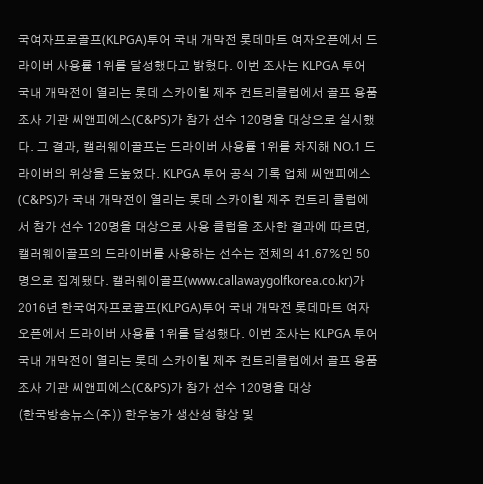국여자프로골프(KLPGA)투어 국내 개막전 롯데마트 여자오픈에서 드라이버 사용률 1위를 달성했다고 밝혔다. 이번 조사는 KLPGA 투어 국내 개막전이 열리는 롯데 스카이힐 제주 컨트리클럽에서 골프 용품 조사 기관 씨앤피에스(C&PS)가 참가 선수 120명을 대상으로 실시했다. 그 결과, 캘러웨이골프는 드라이버 사용률 1위를 차지해 NO.1 드라이버의 위상을 드높였다. KLPGA 투어 공식 기록 업체 씨앤피에스(C&PS)가 국내 개막전이 열리는 롯데 스카이힐 제주 컨트리 클럽에서 참가 선수 120명을 대상으로 사용 클럽을 조사한 결과에 따르면, 캘러웨이골프의 드라이버를 사용하는 선수는 전체의 41.67%인 50명으로 집계됐다. 캘러웨이골프(www.callawaygolfkorea.co.kr)가 2016년 한국여자프로골프(KLPGA)투어 국내 개막전 롯데마트 여자오픈에서 드라이버 사용률 1위를 달성했다. 이번 조사는 KLPGA 투어 국내 개막전이 열리는 롯데 스카이힐 제주 컨트리클럽에서 골프 용품 조사 기관 씨앤피에스(C&PS)가 참가 선수 120명을 대상
(한국방송뉴스(주)) 한우농가 생산성 향상 및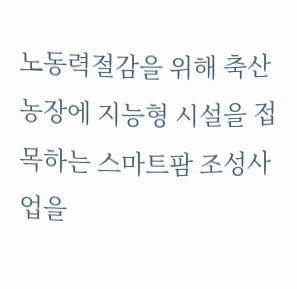노동력절감을 위해 축산농장에 지능형 시설을 접목하는 스마트팜 조성사업을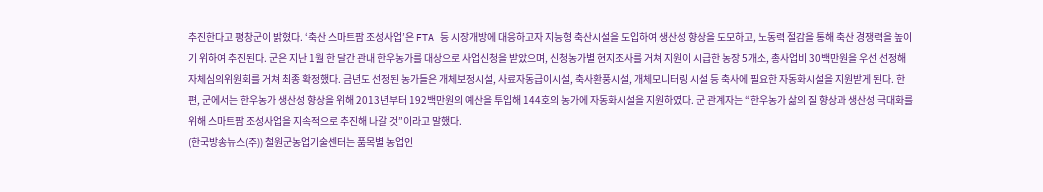추진한다고 평창군이 밝혔다. ‘축산 스마트팜 조성사업’은 FTA 등 시장개방에 대응하고자 지능형 축산시설을 도입하여 생산성 향상을 도모하고, 노동력 절감을 통해 축산 경쟁력을 높이기 위하여 추진된다. 군은 지난 1월 한 달간 관내 한우농가를 대상으로 사업신청을 받았으며, 신청농가별 현지조사를 거쳐 지원이 시급한 농장 5개소, 총사업비 30백만원을 우선 선정해 자체심의위원회를 거쳐 최종 확정했다. 금년도 선정된 농가들은 개체보정시설, 사료자동급이시설, 축사환풍시설, 개체모니터링 시설 등 축사에 필요한 자동화시설을 지원받게 된다. 한편, 군에서는 한우농가 생산성 향상을 위해 2013년부터 192백만원의 예산을 투입해 144호의 농가에 자동화시설을 지원하였다. 군 관계자는 “한우농가 삶의 질 향상과 생산성 극대화를 위해 스마트팜 조성사업을 지속적으로 추진해 나갈 것”이라고 말했다.
(한국방송뉴스(주)) 철원군농업기술센터는 품목별 농업인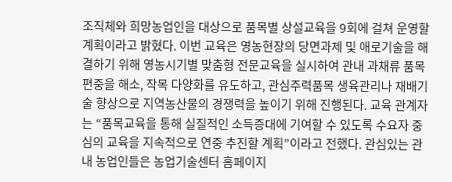조직체와 희망농업인을 대상으로 품목별 상설교육을 9회에 걸쳐 운영할 계획이라고 밝혔다. 이번 교육은 영농현장의 당면과제 및 애로기술을 해결하기 위해 영농시기별 맞춤형 전문교육을 실시하여 관내 과채류 품목 편중을 해소, 작목 다양화를 유도하고, 관심주력품목 생육관리나 재배기술 향상으로 지역농산물의 경쟁력을 높이기 위해 진행된다. 교육 관계자는 “품목교육을 통해 실질적인 소득증대에 기여할 수 있도록 수요자 중심의 교육을 지속적으로 연중 추진할 계획”이라고 전했다. 관심있는 관내 농업인들은 농업기술센터 홈페이지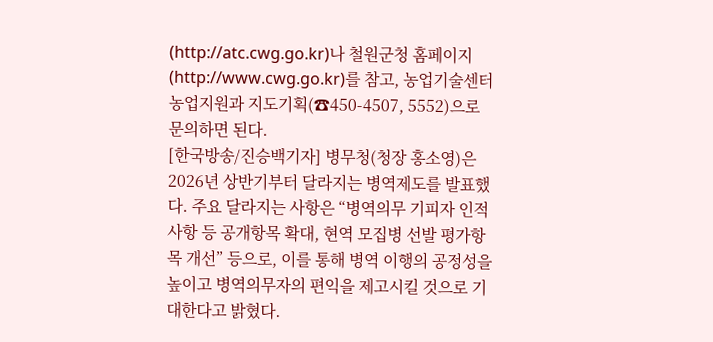(http://atc.cwg.go.kr)나 철원군청 홈페이지(http://www.cwg.go.kr)를 참고, 농업기술센터 농업지원과 지도기획(☎450-4507, 5552)으로 문의하면 된다.
[한국방송/진승백기자] 병무청(청장 홍소영)은 2026년 상반기부터 달라지는 병역제도를 발표했다. 주요 달라지는 사항은 “병역의무 기피자 인적사항 등 공개항목 확대, 현역 모집병 선발 평가항목 개선” 등으로, 이를 통해 병역 이행의 공정성을 높이고 병역의무자의 편익을 제고시킬 것으로 기대한다고 밝혔다.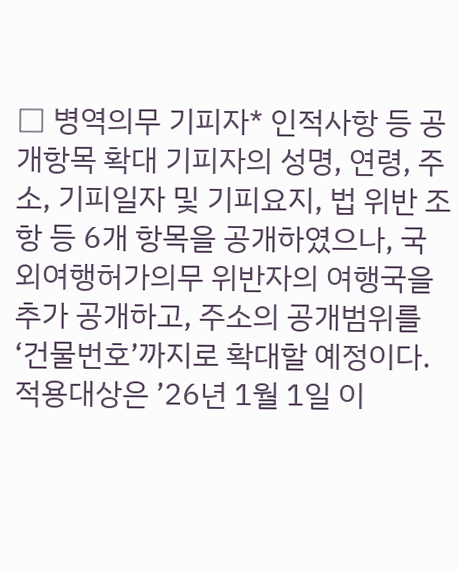□ 병역의무 기피자* 인적사항 등 공개항목 확대 기피자의 성명, 연령, 주소, 기피일자 및 기피요지, 법 위반 조항 등 6개 항목을 공개하였으나, 국외여행허가의무 위반자의 여행국을 추가 공개하고, 주소의 공개범위를 ‘건물번호’까지로 확대할 예정이다. 적용대상은 ’26년 1월 1일 이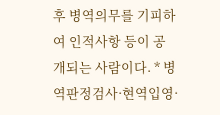후 병역의무를 기피하여 인적사항 등이 공개되는 사람이다. * 병역판정검사·현역입영·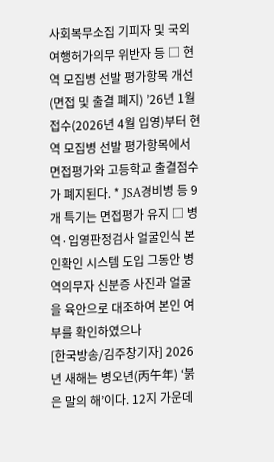사회복무소집 기피자 및 국외여행허가의무 위반자 등 □ 현역 모집병 선발 평가항목 개선(면접 및 출결 폐지) ’26년 1월 접수(2026년 4월 입영)부터 현역 모집병 선발 평가항목에서 면접평가와 고등학교 출결점수가 폐지된다. * JSA경비병 등 9개 특기는 면접평가 유지 □ 병역·입영판정검사 얼굴인식 본인확인 시스템 도입 그동안 병역의무자 신분증 사진과 얼굴을 육안으로 대조하여 본인 여부를 확인하였으나
[한국방송/김주창기자] 2026년 새해는 병오년(丙午年) ‘붉은 말의 해’이다. 12지 가운데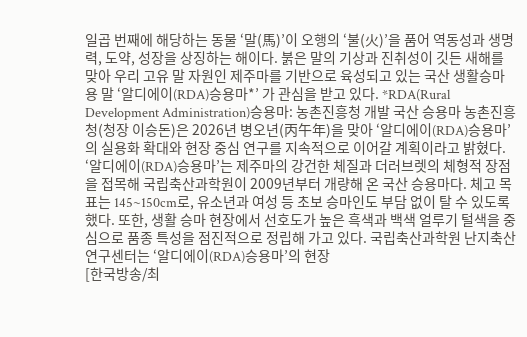일곱 번째에 해당하는 동물 ‘말(馬)’이 오행의 ‘불(火)’을 품어 역동성과 생명력, 도약, 성장을 상징하는 해이다. 붉은 말의 기상과 진취성이 깃든 새해를 맞아 우리 고유 말 자원인 제주마를 기반으로 육성되고 있는 국산 생활승마용 말 ‘알디에이(RDA)승용마*’ 가 관심을 받고 있다. *RDA(Rural Development Administration)승용마: 농촌진흥청 개발 국산 승용마 농촌진흥청(청장 이승돈)은 2026년 병오년(丙午年)을 맞아 ‘알디에이(RDA)승용마’의 실용화 확대와 현장 중심 연구를 지속적으로 이어갈 계획이라고 밝혔다. ‘알디에이(RDA)승용마’는 제주마의 강건한 체질과 더러브렛의 체형적 장점을 접목해 국립축산과학원이 2009년부터 개량해 온 국산 승용마다. 체고 목표는 145~150cm로, 유소년과 여성 등 초보 승마인도 부담 없이 탈 수 있도록 했다. 또한, 생활 승마 현장에서 선호도가 높은 흑색과 백색 얼루기 털색을 중심으로 품종 특성을 점진적으로 정립해 가고 있다. 국립축산과학원 난지축산연구센터는 ‘알디에이(RDA)승용마’의 현장
[한국방송/최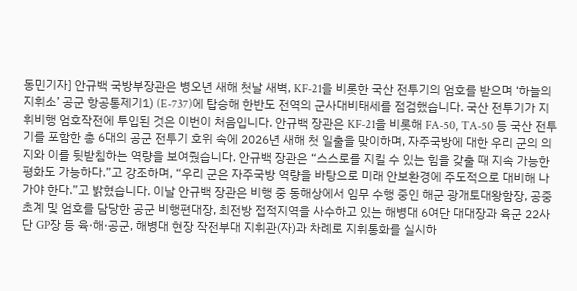동민기자] 안규백 국방부장관은 병오년 새해 첫날 새벽, KF-21을 비롯한 국산 전투기의 엄호를 받으며 ‘하늘의 지휘소’ 공군 항공통제기1) (E-737)에 탑승해 한반도 전역의 군사대비태세를 점검했습니다. 국산 전투기가 지휘비행 엄호작전에 투입된 것은 이번이 처음입니다. 안규백 장관은 KF-21을 비롯해 FA-50, TA-50 등 국산 전투기를 포함한 총 6대의 공군 전투기 호위 속에 2026년 새해 첫 일출을 맞이하며, 자주국방에 대한 우리 군의 의지와 이를 뒷받침하는 역량을 보여줬습니다. 안규백 장관은 “스스로를 지킬 수 있는 힘을 갖출 때 지속 가능한 평화도 가능하다.”고 강조하며, “우리 군은 자주국방 역량을 바탕으로 미래 안보환경에 주도적으로 대비해 나가야 한다.”고 밝혔습니다. 이날 안규백 장관은 비행 중 동해상에서 임무 수행 중인 해군 광개토대왕함장, 공중 초계 및 엄호를 담당한 공군 비행편대장, 최전방 접적지역을 사수하고 있는 해병대 6여단 대대장과 육군 22사단 GP장 등 육·해·공군, 해병대 현장 작전부대 지휘관(자)과 차례로 지휘통화를 실시하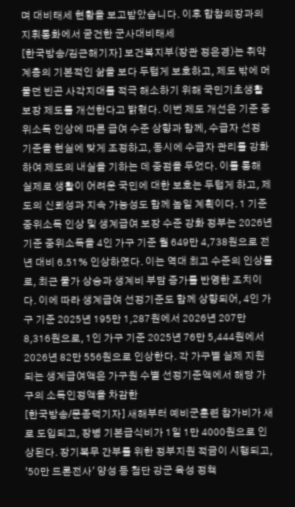며 대비태세 현황을 보고받았습니다. 이후 합참의장과의 지휘통화에서 굳건한 군사대비태세
[한국방송/김근해기자] 보건복지부(장관 정은경)는 취약계층의 기본적인 삶을 보다 두텁게 보호하고, 제도 밖에 머물던 빈곤 사각지대를 적극 해소하기 위해 국민기초생활보장 제도를 개선한다고 밝혔다. 이번 제도 개선은 기준 중위소득 인상에 따른 급여 수준 상향과 함께, 수급자 선정 기준을 현실에 맞게 조정하고, 동시에 수급자 관리를 강화하여 제도의 내실을 기하는 데 중점을 두었다. 이를 통해 실제로 생활이 어려운 국민에 대한 보호는 두텁게 하고, 제도의 신뢰성과 지속 가능성도 함께 높일 계획이다. 1 기준 중위소득 인상 및 생계급여 보장 수준 강화 정부는 2026년 기준 중위소득을 4인 가구 기준 월 649만 4,738원으로 전년 대비 6.51% 인상하였다. 이는 역대 최고 수준의 인상률로, 최근 물가 상승과 생계비 부담 증가를 반영한 조치이다. 이에 따라 생계급여 선정기준도 함께 상향되어, 4인 가구 기준 2025년 195만 1,287원에서 2026년 207만 8,316원으로, 1인 가구 기준 2025년 76만 5,444원에서 2026년 82만 556원으로 인상한다. 각 가구별 실제 지원되는 생계급여액은 가구원 수별 선정기준액에서 해당 가구의 소득인정액을 차감한
[한국방송/문종덕기자] 새해부터 예비군훈련 참가비가 새로 도입되고, 장병 기본급식비가 1일 1만 4000원으로 인상된다. 장기복무 간부를 위한 정부지원 적금이 시행되고, '50만 드론전사' 양성 등 첨단 강군 육성 정책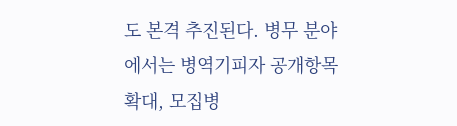도 본격 추진된다. 병무 분야에서는 병역기피자 공개항목 확대, 모집병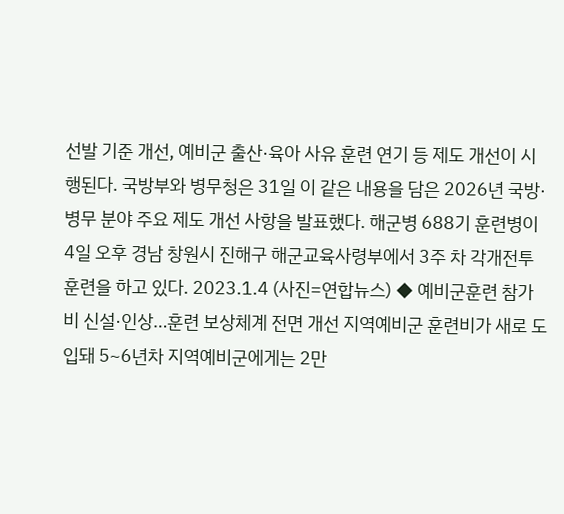선발 기준 개선, 예비군 출산·육아 사유 훈련 연기 등 제도 개선이 시행된다. 국방부와 병무청은 31일 이 같은 내용을 담은 2026년 국방·병무 분야 주요 제도 개선 사항을 발표했다. 해군병 688기 훈련병이 4일 오후 경남 창원시 진해구 해군교육사령부에서 3주 차 각개전투 훈련을 하고 있다. 2023.1.4 (사진=연합뉴스) ◆ 예비군훈련 참가비 신설·인상…훈련 보상체계 전면 개선 지역예비군 훈련비가 새로 도입돼 5~6년차 지역예비군에게는 2만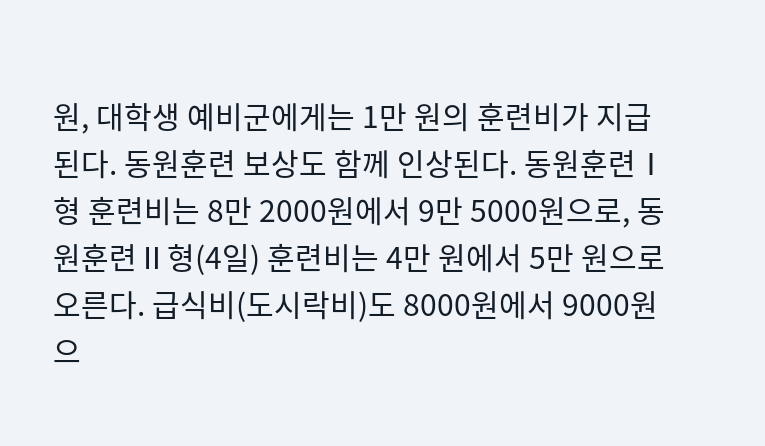원, 대학생 예비군에게는 1만 원의 훈련비가 지급된다. 동원훈련 보상도 함께 인상된다. 동원훈련Ⅰ형 훈련비는 8만 2000원에서 9만 5000원으로, 동원훈련Ⅱ형(4일) 훈련비는 4만 원에서 5만 원으로 오른다. 급식비(도시락비)도 8000원에서 9000원으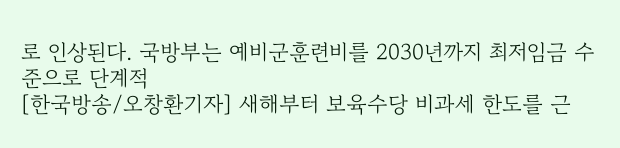로 인상된다. 국방부는 예비군훈련비를 2030년까지 최저임금 수준으로 단계적
[한국방송/오창환기자] 새해부터 보육수당 비과세 한도를 근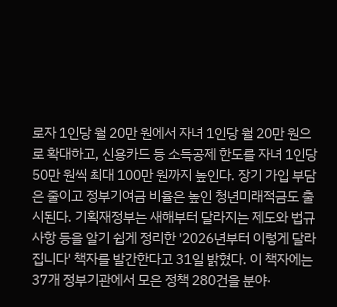로자 1인당 월 20만 원에서 자녀 1인당 월 20만 원으로 확대하고, 신용카드 등 소득공제 한도를 자녀 1인당 50만 원씩 최대 100만 원까지 높인다. 장기 가입 부담은 줄이고 정부기여금 비율은 높인 청년미래적금도 출시된다. 기획재정부는 새해부터 달라지는 제도와 법규사항 등을 알기 쉽게 정리한 '2026년부터 이렇게 달라집니다' 책자를 발간한다고 31일 밝혔다. 이 책자에는 37개 정부기관에서 모은 정책 280건을 분야·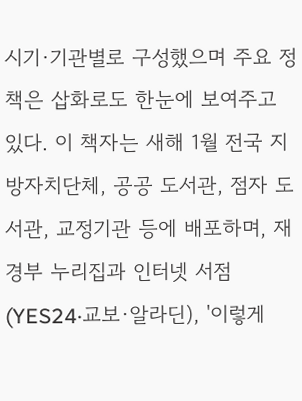시기·기관별로 구성했으며 주요 정책은 삽화로도 한눈에 보여주고 있다. 이 책자는 새해 1월 전국 지방자치단체, 공공 도서관, 점자 도서관, 교정기관 등에 배포하며, 재경부 누리집과 인터넷 서점(YES24·교보·알라딘), '이렇게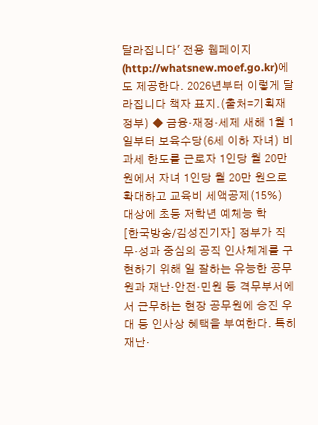달라집니다' 전용 웹페이지(http://whatsnew.moef.go.kr)에도 제공한다. 2026년부터 이렇게 달라집니다 책자 표지.(출처=기획재정부) ◆ 금융·재정·세제 새해 1월 1일부터 보육수당(6세 이하 자녀) 비과세 한도를 근로자 1인당 월 20만 원에서 자녀 1인당 월 20만 원으로 확대하고 교육비 세액공제(15%) 대상에 초등 저학년 예체능 학
[한국방송/김성진기자] 정부가 직무·성과 중심의 공직 인사체계를 구현하기 위해 일 잘하는 유능한 공무원과 재난·안전·민원 등 격무부서에서 근무하는 현장 공무원에 승진 우대 등 인사상 혜택을 부여한다. 특히 재난·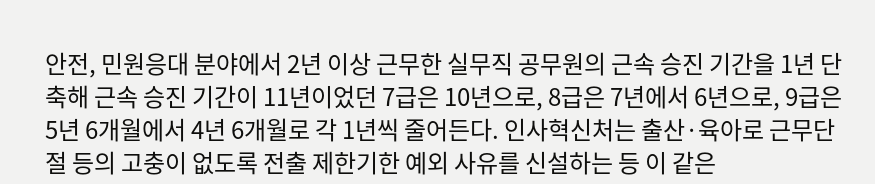안전, 민원응대 분야에서 2년 이상 근무한 실무직 공무원의 근속 승진 기간을 1년 단축해 근속 승진 기간이 11년이었던 7급은 10년으로, 8급은 7년에서 6년으로, 9급은 5년 6개월에서 4년 6개월로 각 1년씩 줄어든다. 인사혁신처는 출산·육아로 근무단절 등의 고충이 없도록 전출 제한기한 예외 사유를 신설하는 등 이 같은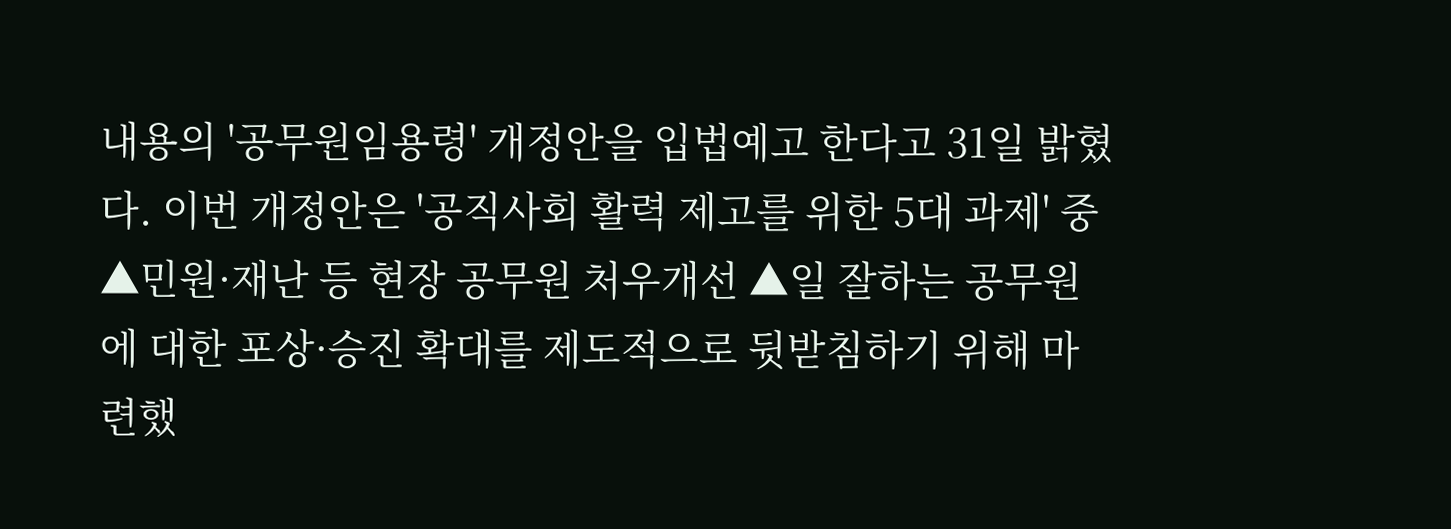내용의 '공무원임용령' 개정안을 입법예고 한다고 31일 밝혔다. 이번 개정안은 '공직사회 활력 제고를 위한 5대 과제' 중 ▲민원·재난 등 현장 공무원 처우개선 ▲일 잘하는 공무원에 대한 포상·승진 확대를 제도적으로 뒷받침하기 위해 마련했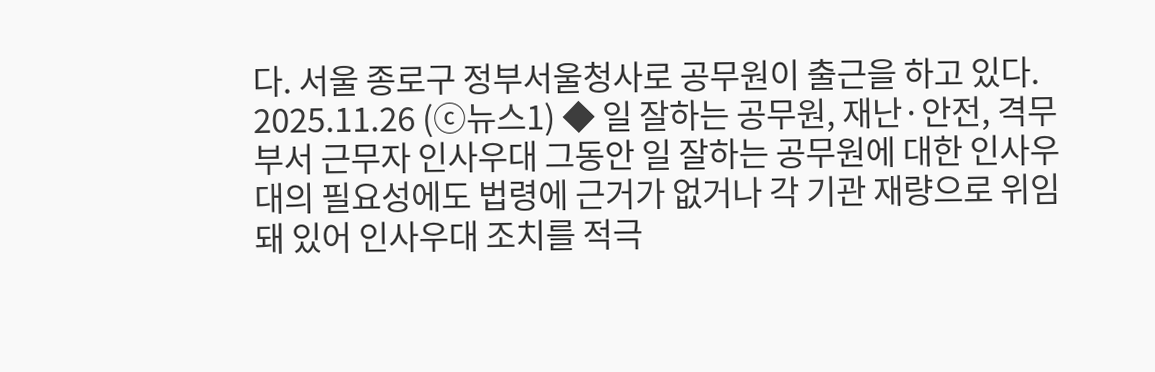다. 서울 종로구 정부서울청사로 공무원이 출근을 하고 있다. 2025.11.26 (ⓒ뉴스1) ◆ 일 잘하는 공무원, 재난·안전, 격무부서 근무자 인사우대 그동안 일 잘하는 공무원에 대한 인사우대의 필요성에도 법령에 근거가 없거나 각 기관 재량으로 위임돼 있어 인사우대 조치를 적극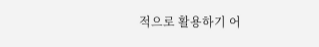적으로 활용하기 어